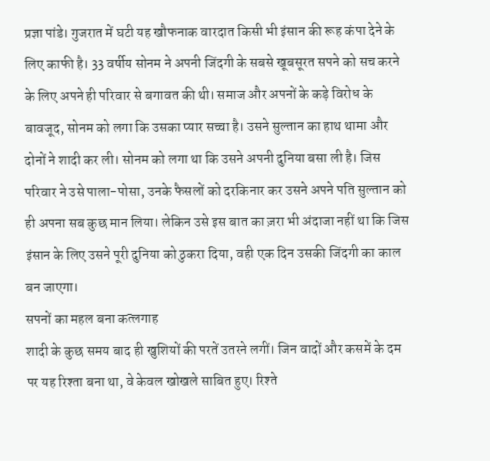प्रज्ञा पांडे। गुजरात में घटी यह खौफनाक वारदात किसी भी इंसान की रूह कंपा देने के लिए काफी है। 33 वर्षीय सोनम ने अपनी जिंदगी के सबसे खूबसूरत सपने को सच करने के लिए अपने ही परिवार से बगावत की थी। समाज और अपनों के कड़े विरोध के बावजूद, सोनम को लगा कि उसका प्यार सच्चा है। उसने सुल्तान का हाथ थामा और दोनों ने शादी कर ली। सोनम को लगा था कि उसने अपनी दुनिया बसा ली है। जिस परिवार ने उसे पाला-पोसा, उनके फैसलों को दरकिनार कर उसने अपने पति सुल्तान को ही अपना सब कुछ मान लिया। लेकिन उसे इस बात का ज़रा भी अंदाजा नहीं था कि जिस इंसान के लिए उसने पूरी दुनिया को ठुकरा दिया, वही एक दिन उसकी जिंदगी का काल बन जाएगा।
सपनों का महल बना कत्लगाह
शादी के कुछ समय बाद ही खुशियों की परतें उतरने लगीं। जिन वादों और कसमें के दम पर यह रिश्ता बना था, वे केवल खोखले साबित हुए। रिश्ते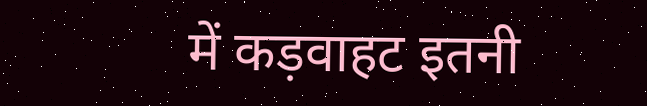में कड़वाहट इतनी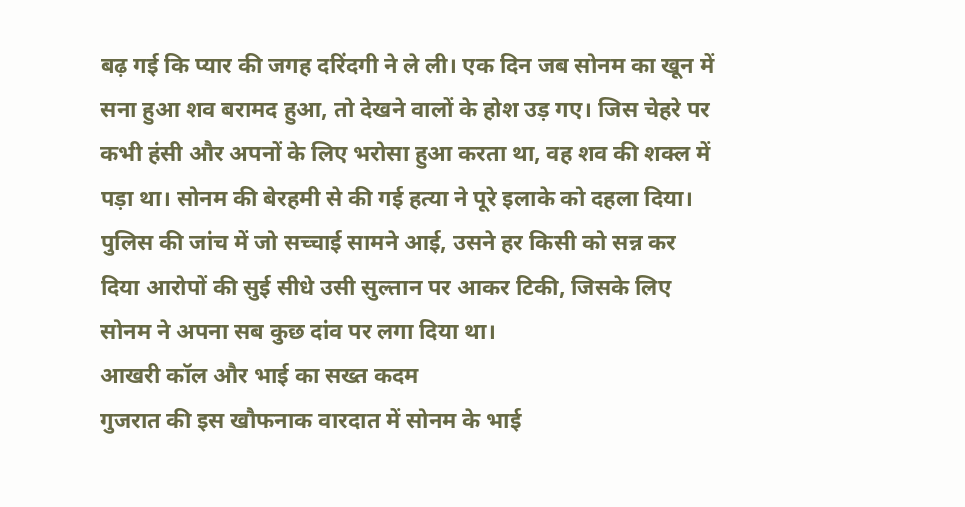बढ़ गई कि प्यार की जगह दरिंदगी ने ले ली। एक दिन जब सोनम का खून में सना हुआ शव बरामद हुआ, तो देखने वालों के होश उड़ गए। जिस चेहरे पर कभी हंसी और अपनों के लिए भरोसा हुआ करता था, वह शव की शक्ल में पड़ा था। सोनम की बेरहमी से की गई हत्या ने पूरे इलाके को दहला दिया। पुलिस की जांच में जो सच्चाई सामने आई, उसने हर किसी को सन्न कर दिया आरोपों की सुई सीधे उसी सुल्तान पर आकर टिकी, जिसके लिए सोनम ने अपना सब कुछ दांव पर लगा दिया था।
आखरी कॉल और भाई का सख्त कदम
गुजरात की इस खौफनाक वारदात में सोनम के भाई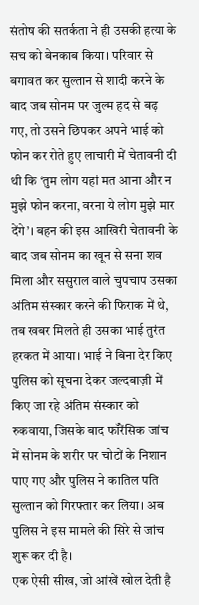संतोष की सतर्कता ने ही उसकी हत्या के सच को बेनकाब किया। परिवार से बगावत कर सुल्तान से शादी करने के बाद जब सोनम पर जुल्म हद से बढ़ गए, तो उसने छिपकर अपने भाई को फोन कर रोते हुए लाचारी में चेतावनी दी थी कि ‘तुम लोग यहां मत आना और न मुझे फोन करना, वरना ये लोग मुझे मार देंगे’। बहन की इस आखिरी चेतावनी के बाद जब सोनम का खून से सना शव मिला और ससुराल वाले चुपचाप उसका अंतिम संस्कार करने की फिराक में थे, तब खबर मिलते ही उसका भाई तुरंत हरकत में आया। भाई ने बिना देर किए पुलिस को सूचना देकर जल्दबाज़ी में किए जा रहे अंतिम संस्कार को रुकवाया, जिसके बाद फॉरेंसिक जांच में सोनम के शरीर पर चोटों के निशान पाए गए और पुलिस ने कातिल पति सुल्तान को गिरफ्तार कर लिया। अब पुलिस ने इस मामले की सिरे से जांच शुरू कर दी है।
एक ऐसी सीख, जो आंखें खोल देती है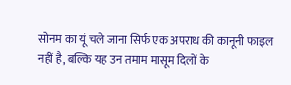सोनम का यूं चले जाना सिर्फ एक अपराध की कानूनी फाइल नहीं है, बल्कि यह उन तमाम मासूम दिलों के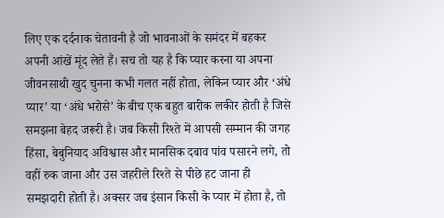लिए एक दर्दनाक चेतावनी है जो भावनाओं के समंदर में बहकर अपनी आंखें मूंद लेते हैं। सच तो यह है कि प्यार करना या अपना जीवनसाथी खुद चुनना कभी गलत नहीं होता, लेकिन प्यार और ‘अंधे प्यार’ या ‘अंधे भरोसे’ के बीच एक बहुत बारीक लकीर होती है जिसे समझना बेहद जरूरी है। जब किसी रिश्ते में आपसी सम्मान की जगह हिंसा, बेबुनियाद अविश्वास और मानसिक दबाव पांव पसारने लगे, तो वहीं रुक जाना और उस जहरीले रिश्ते से पीछे हट जाना ही समझदारी होती है। अक्सर जब इंसान किसी के प्यार में होता है, तो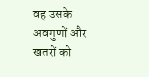वह उसके अवगुणों और खतरों को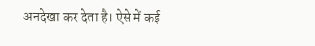अनदेखा कर देता है। ऐसे में कई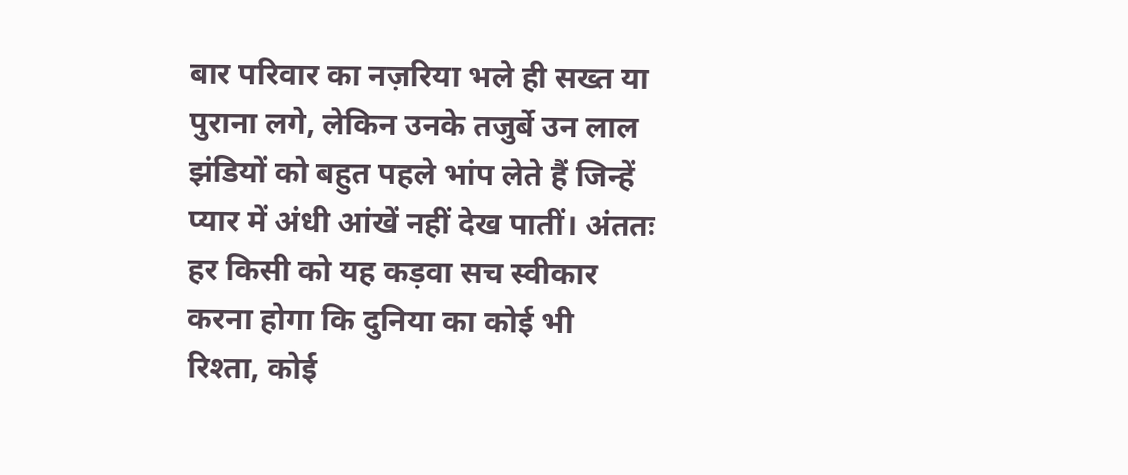बार परिवार का नज़रिया भले ही सख्त या पुराना लगे, लेकिन उनके तजुर्बे उन लाल झंडियों को बहुत पहले भांप लेते हैं जिन्हें प्यार में अंधी आंखें नहीं देख पातीं। अंततः हर किसी को यह कड़वा सच स्वीकार करना होगा कि दुनिया का कोई भी रिश्ता, कोई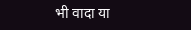भी वादा या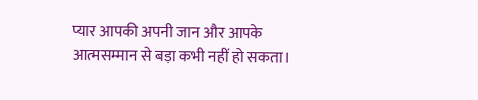प्यार आपकी अपनी जान और आपके आत्मसम्मान से बड़ा कभी नहीं हो सकता।